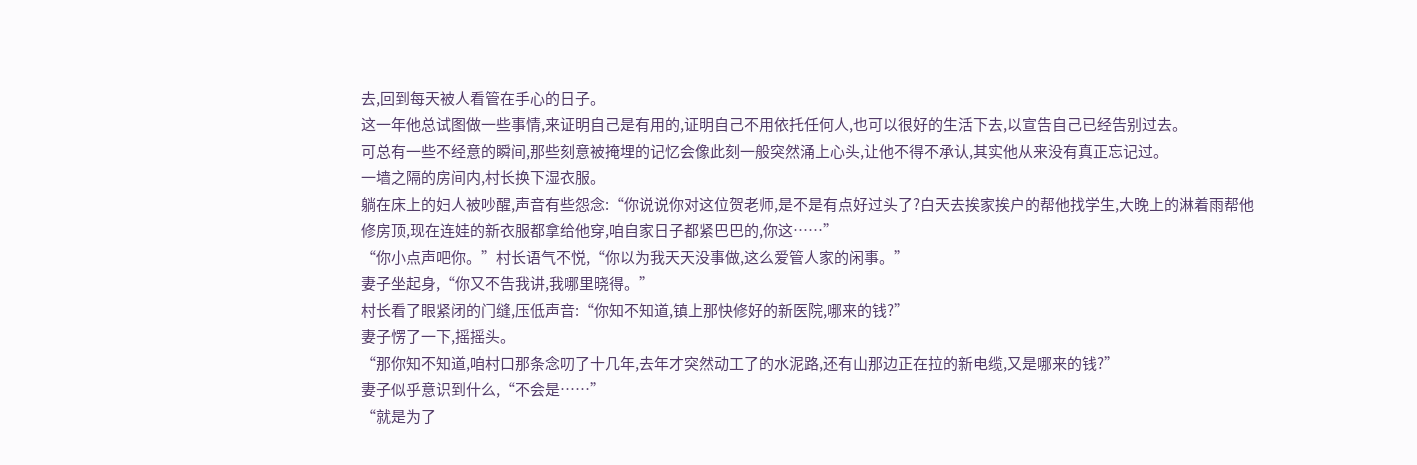去,回到每天被人看管在手心的日子。
这一年他总试图做一些事情,来证明自己是有用的,证明自己不用依托任何人,也可以很好的生活下去,以宣告自己已经告别过去。
可总有一些不经意的瞬间,那些刻意被掩埋的记忆会像此刻一般突然涌上心头,让他不得不承认,其实他从来没有真正忘记过。
一墙之隔的房间内,村长换下湿衣服。
躺在床上的妇人被吵醒,声音有些怨念:“你说说你对这位贺老师,是不是有点好过头了?白天去挨家挨户的帮他找学生,大晚上的淋着雨帮他修房顶,现在连娃的新衣服都拿给他穿,咱自家日子都紧巴巴的,你这……”
“你小点声吧你。”村长语气不悦,“你以为我天天没事做,这么爱管人家的闲事。”
妻子坐起身,“你又不告我讲,我哪里晓得。”
村长看了眼紧闭的门缝,压低声音:“你知不知道,镇上那快修好的新医院,哪来的钱?”
妻子愣了一下,摇摇头。
“那你知不知道,咱村口那条念叨了十几年,去年才突然动工了的水泥路,还有山那边正在拉的新电缆,又是哪来的钱?”
妻子似乎意识到什么,“不会是……”
“就是为了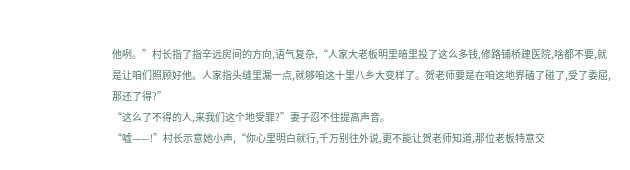他咧。”村长指了指辛远房间的方向,语气复杂,“人家大老板明里暗里投了这么多钱,修路铺桥建医院,啥都不要,就是让咱们照顾好他。人家指头缝里漏一点,就够咱这十里八乡大变样了。贺老师要是在咱这地界磕了碰了,受了委屈,那还了得?”
“这么了不得的人,来我们这个地受罪?”妻子忍不住提高声音。
“嘘——!”村长示意她小声,“你心里明白就行,千万别往外说,更不能让贺老师知道,那位老板特意交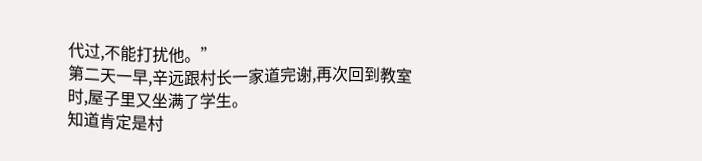代过,不能打扰他。”
第二天一早,辛远跟村长一家道完谢,再次回到教室时,屋子里又坐满了学生。
知道肯定是村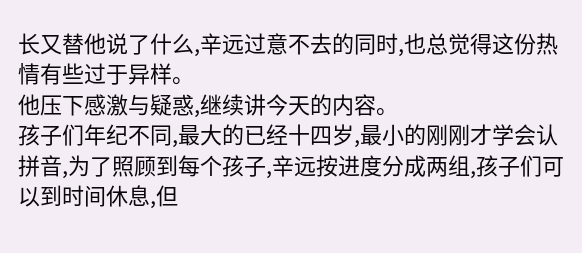长又替他说了什么,辛远过意不去的同时,也总觉得这份热情有些过于异样。
他压下感激与疑惑,继续讲今天的内容。
孩子们年纪不同,最大的已经十四岁,最小的刚刚才学会认拼音,为了照顾到每个孩子,辛远按进度分成两组,孩子们可以到时间休息,但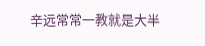辛远常常一教就是大半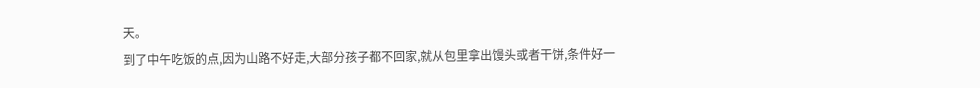天。
到了中午吃饭的点,因为山路不好走,大部分孩子都不回家,就从包里拿出馒头或者干饼,条件好一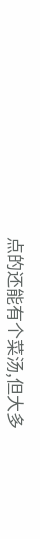点的还能有个菜汤,但大多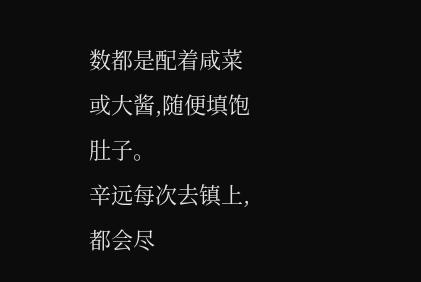数都是配着咸菜或大酱,随便填饱肚子。
辛远每次去镇上,都会尽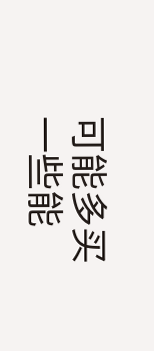可能多买一些能